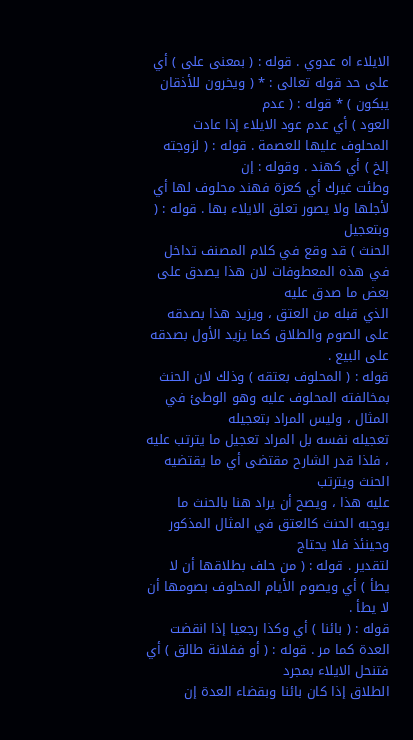الايلاء اه عدوي . قوله : ( بمعنى على ) أي على حد قوله تعالى : * ( ويخرون للأذقان يبكون ) * قوله : ( عدم
العود ) أي عدم عود الايلاء إذا عادت المحلوف عليها للعصمة . قوله : ( لزوجته إلخ ) أي كهند . وقوله : إن
وطئت غيرك أي كعزة فهند محلوف لها أي لأجلها ولا يصور تعلق الايلاء بها . قوله : ( وبتعجيل
الحنث ) قد وقع في كلام المصنف تداخل في هذه المعطوفات لان هذا يصدق على بعض ما صدق عليه
الذي قبله من العتق ، ويزيد هذا بصدقه على الصوم والطلاق كما يزيد الأول بصدقه على البيع .
قوله : ( المحلوف بعتقه ) وذلك لان الحنث بمخالفته المحلوف عليه وهو الوطئ في المثال ، وليس المراد بتعجيله
تعجيله نفسه بل المراد تعجيل ما يترتب عليه ، فلذا قدر الشارح مقتضى أي ما يقتضيه الحنث ويترتب
عليه هذا ، ويصح أن يراد هنا بالحنث ما يوجبه الحنث كالعتق في المثال المذكور وحينئذ فلا يحتاج
لتقدير . قوله : ( من حلف بطلاقها أن لا يطأ ) أي ويصوم الأيام المحلوف بصومها أن لا يطأ .
قوله : ( بائنا ) أي وكذا رجعيا إذا انقضت العدة كما مر . قوله : ( أو ففلانة طالق ) أي فتنحل الايلاء بمجرد
الطلاق إذا كان بائنا وبقضاء العدة إن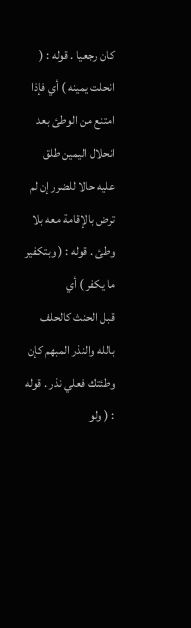كان رجعيا . قوله : ( انحلت يمينه ) أي فإذا امتنع من الوطئ بعد
انحلال اليمين طلق عليه حالا للضرر إن لم ترض بالإقامة معه بلا وطئ . قوله : ( وبتكفير ما يكفر ) أي
قبل الحنث كالحلف بالله والنذر المبهم كإن وطئتك فعلي نذر . قوله : ( ولو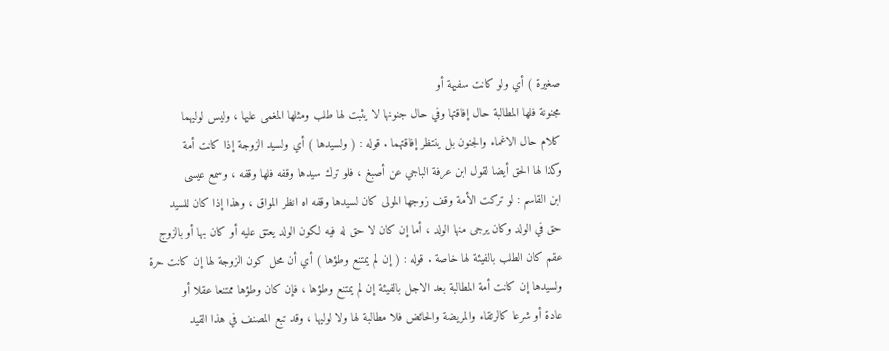صغيرة ) أي ولو كانت سفيهة أو
مجنونة فلها المطالبة حال إفاقتها وفي حال جنونها لا يثبت لها طلب ومثلها المغمى عليها ، وليس لوليهما
كلام حال الاغماء والجنون بل ينتظر إفاقتهما . قوله : ( ولسيدها ) أي ولسيد الزوجة إذا كانت أمة
وكذا لها الحق أيضا لقول ابن عرفة الباجي عن أصبغ ، فلو ترك سيدها وقفه فلها وقفه ، وسمع عيسى
ابن القاسم : لو تركت الأمة وقف زوجها المولى كان لسيدها وقفه اه انظر المواق ، وهذا إذا كان للسيد
حق في الولد وكان يرجى منها الولد ، أما إن كان لا حق له فيه لكون الولد يعتق عليه أو كان بها أو بالزوج
عقم كان الطلب بالفيئة لها خاصة . قوله : ( إن لم يمتنع وطؤها ) أي أن محل كون الزوجة لها إن كانت حرة
ولسيدها إن كانت أمة المطالبة بعد الاجل بالفيئة إن لم يمتنع وطؤها ، فإن كان وطؤها ممتنعا عقلا أو
عادة أو شرعا كالرتقاء والمريضة والحائض فلا مطالبة لها ولا لوليها ، وقد تبع المصنف في هذا القيد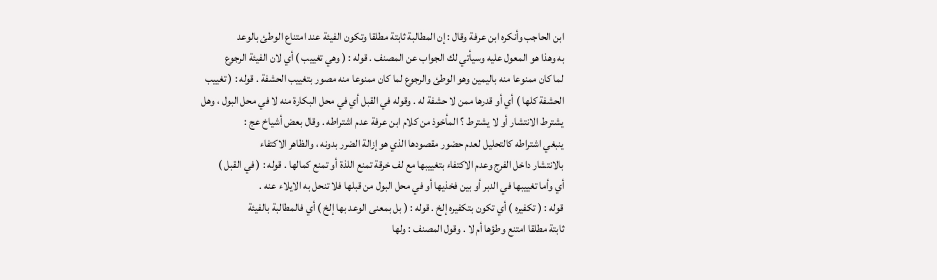ابن الحاجب وأنكره ابن عرفة وقال : إن المطالبة ثابتة مطلقا وتكون الفيئة عند امتناع الوطئ بالوعد
به وهذا هو المعول عليه وسيأتي لك الجواب عن المصنف . قوله : ( وهي تغييب ) أي لان الفيئة الرجوع
لما كان ممنوعا منه باليمين وهو الوطئ والرجوع لما كان ممنوعا منه مصور بتغييب الحشفة . قوله : ( تغييب
الحشفة كلها ) أي أو قدرها ممن لا حشفة له . وقوله في القبل أي في محل البكارة منه لا في محل البول ، وهل
يشترط الانتشار أو لا يشترط ؟ المأخوذ من كلام ابن عرفة عدم اشتراطه . وقال بعض أشياخ عج :
ينبغي اشتراطه كالتحليل لعدم حضور مقصودها الذي هو إزالة الضرر بدونه ، والظاهر الاكتفاء
بالانتشار داخل الفرج وعدم الاكتفاء بتغييبها مع لف خرقة تمنع اللذة أو تمنع كمالها . قوله : ( في القبل )
أي وأما تغييبها في الدبر أو بين فخذيها أو في محل البول من قبلها فلا تنحل به الايلاء عنه .
قوله : ( تكفيره ) أي تكون بتكفيره إلخ . قوله : ( بل بمعنى الوعد بها إلخ ) أي فالمطالبة بالفيئة
ثابتة مطلقا امتنع وطؤها أم لا . وقول المصنف : ولها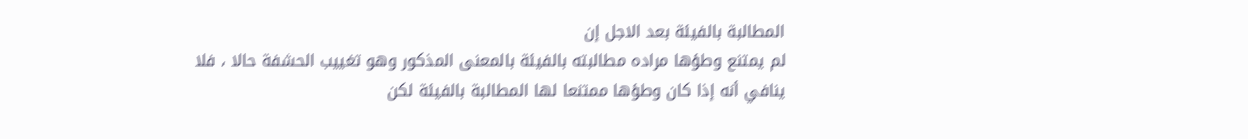المطالبة بالفيئة بعد الاجل إن
لم يمتنع وطؤها مراده مطالبته بالفيئة بالمعنى المذكور وهو تغييب الحشفة حالا ، فلا
ينافي أنه إذا كان وطؤها ممتنعا لها المطالبة بالفيئة لكن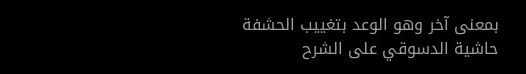بمعنى آخر وهو الوعد بتغييب الحشفة
حاشية الدسوقي على الشرح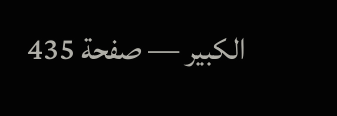الكبير — صفحة 435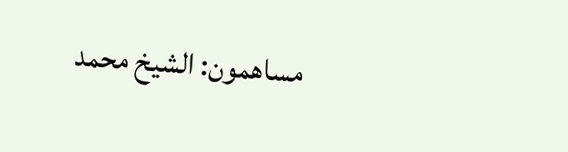مساهمون: الشيخ محمد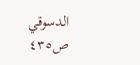الدسوقي
ص٤٣٥